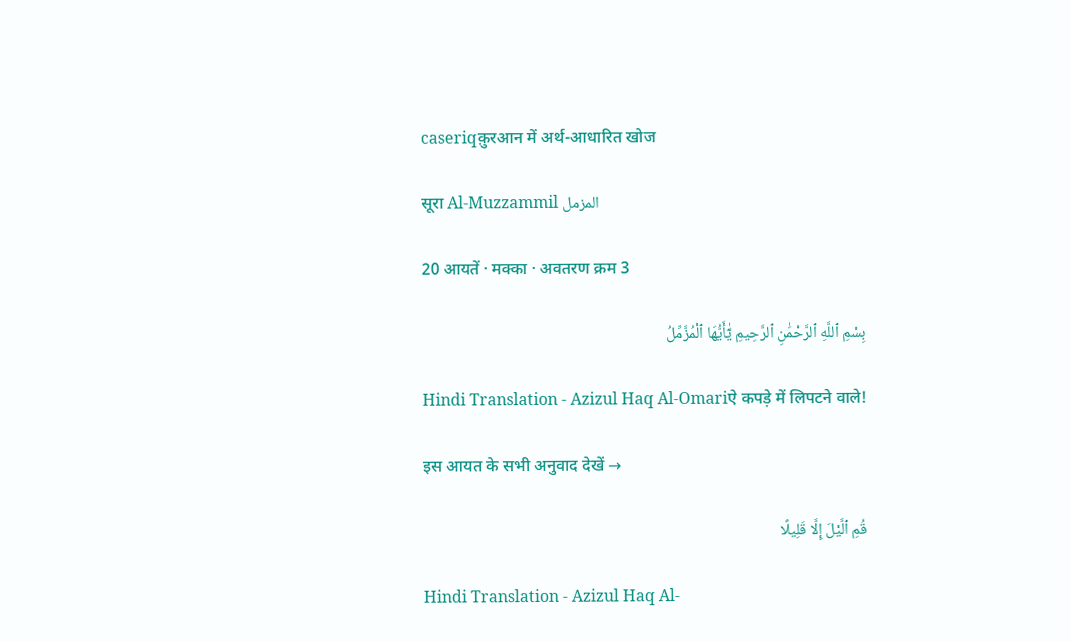caseriqक़ुरआन में अर्थ-आधारित खोज

सूरा Al-Muzzammil المزمل

20 आयतें · मक्का · अवतरण क्रम 3

بِسْمِ ٱللَّهِ ٱلرَّحْمَٰنِ ٱلرَّحِيمِ يَٰٓأَيُّهَا ٱلْمُزَّمِّلُ

Hindi Translation - Azizul Haq Al-Omariऐ कपड़े में लिपटने वाले!

इस आयत के सभी अनुवाद देखें →

قُمِ ٱلَّيْلَ إِلَّا قَلِيلًا

Hindi Translation - Azizul Haq Al-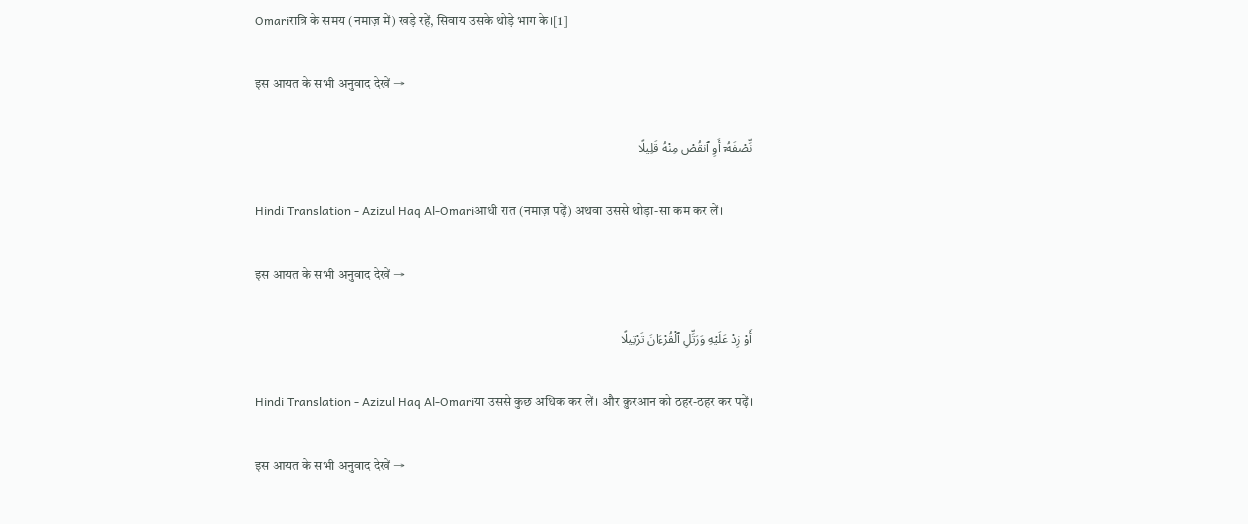Omariरात्रि के समय (नमाज़ में) खड़े रहें, सिवाय उसके थोड़े भाग के।[1]

इस आयत के सभी अनुवाद देखें →

نِّصْفَهُۥٓ أَوِ ٱنقُصْ مِنْهُ قَلِيلًا

Hindi Translation - Azizul Haq Al-Omariआधी रात (नमाज़ पढ़ें) अथवा उससे थोड़ा-सा कम कर लें।

इस आयत के सभी अनुवाद देखें →

أَوْ زِدْ عَلَيْهِ وَرَتِّلِ ٱلْقُرْءَانَ تَرْتِيلًا

Hindi Translation - Azizul Haq Al-Omariया उससे कुछ अधिक कर लें। और क़ुरआन को ठहर-ठहर कर पढ़ें।

इस आयत के सभी अनुवाद देखें →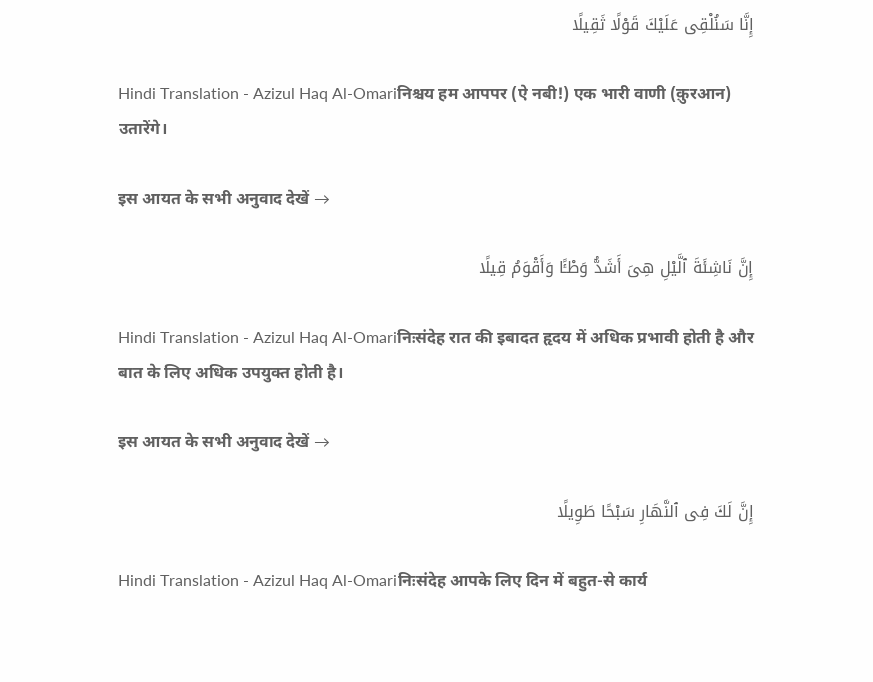إِنَّا سَنُلْقِى عَلَيْكَ قَوْلًا ثَقِيلًا

Hindi Translation - Azizul Haq Al-Omariनिश्चय हम आपपर (ऐ नबी!) एक भारी वाणी (क़ुरआन) उतारेंगे।

इस आयत के सभी अनुवाद देखें →

إِنَّ نَاشِئَةَ ٱلَّيْلِ هِىَ أَشَدُّ وَطْـًٔا وَأَقْوَمُ قِيلًا

Hindi Translation - Azizul Haq Al-Omariनिःसंदेह रात की इबादत हृदय में अधिक प्रभावी होती है और बात के लिए अधिक उपयुक्त होती है।

इस आयत के सभी अनुवाद देखें →

إِنَّ لَكَ فِى ٱلنَّهَارِ سَبْحًا طَوِيلًا

Hindi Translation - Azizul Haq Al-Omariनिःसंदेह आपके लिए दिन में बहुत-से कार्य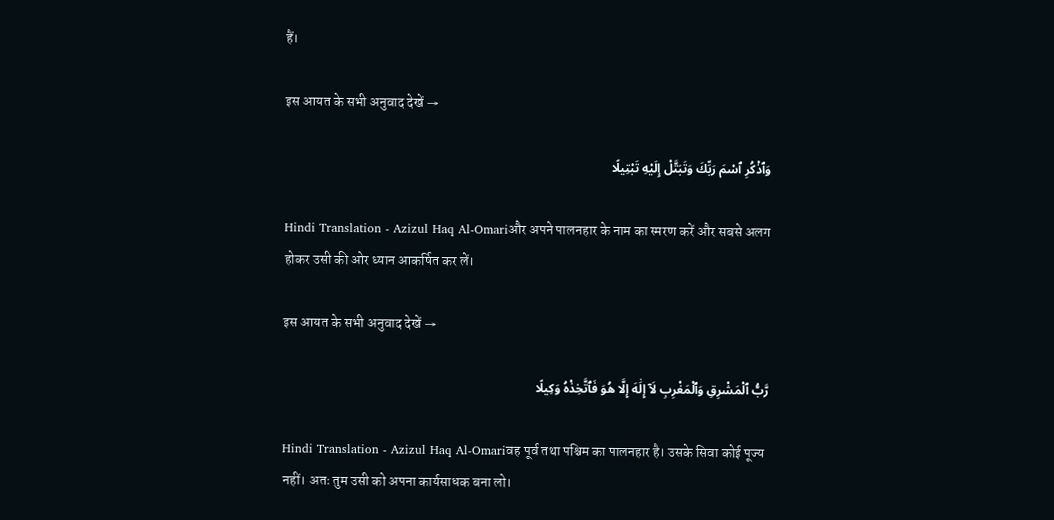हैं।

इस आयत के सभी अनुवाद देखें →

وَٱذْكُرِ ٱسْمَ رَبِّكَ وَتَبَتَّلْ إِلَيْهِ تَبْتِيلًا

Hindi Translation - Azizul Haq Al-Omariऔर अपने पालनहार के नाम का स्मरण करें और सबसे अलग होकर उसी की ओर ध्यान आकर्षित कर लें।

इस आयत के सभी अनुवाद देखें →

رَّبُّ ٱلْمَشْرِقِ وَٱلْمَغْرِبِ لَآ إِلَٰهَ إِلَّا هُوَ فَٱتَّخِذْهُ وَكِيلًا

Hindi Translation - Azizul Haq Al-Omariवह पूर्व तथा पश्चिम का पालनहार है। उसके सिवा कोई पूज्य नहीं। अतः तुम उसी को अपना कार्यसाधक बना लो।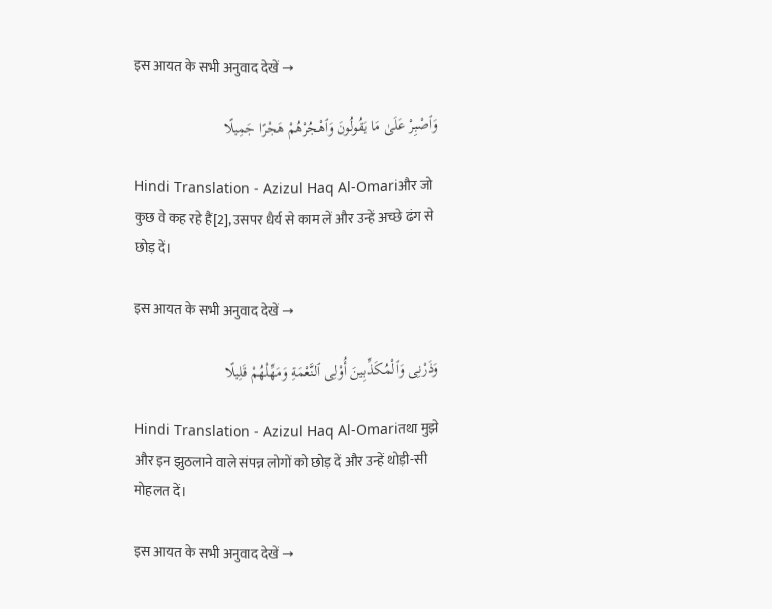इस आयत के सभी अनुवाद देखें →

وَٱصْبِرْ عَلَىٰ مَا يَقُولُونَ وَٱهْجُرْهُمْ هَجْرًا جَمِيلًا

Hindi Translation - Azizul Haq Al-Omariऔर जो कुछ वे कह रहे हैं[2], उसपर धैर्य से काम लें और उन्हें अच्छे ढंग से छोड़ दें।

इस आयत के सभी अनुवाद देखें →

وَذَرْنِى وَٱلْمُكَذِّبِينَ أُو۟لِى ٱلنَّعْمَةِ وَمَهِّلْهُمْ قَلِيلًا

Hindi Translation - Azizul Haq Al-Omariतथा मुझे और इन झुठलाने वाले संपन्न लोगों को छोड़ दें और उन्हें थोड़ी-सी मोहलत दें।

इस आयत के सभी अनुवाद देखें →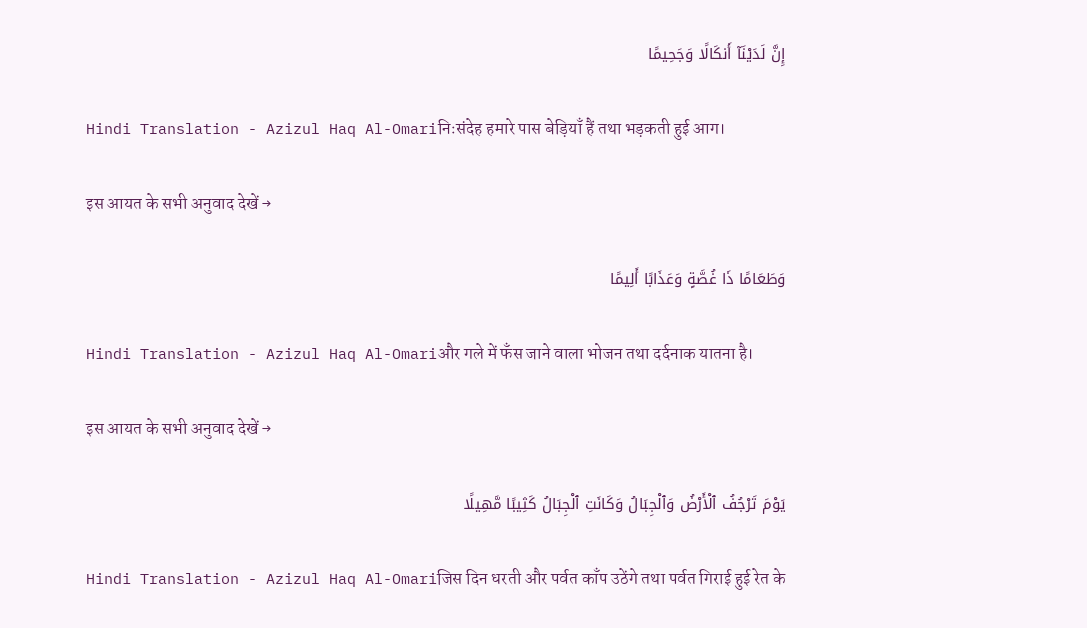إِنَّ لَدَيْنَآ أَنكَالًا وَجَحِيمًا

Hindi Translation - Azizul Haq Al-Omariनिःसंदेह हमारे पास बेड़ियाँ हैं तथा भड़कती हुई आग।

इस आयत के सभी अनुवाद देखें →

وَطَعَامًا ذَا غُصَّةٍ وَعَذَابًا أَلِيمًا

Hindi Translation - Azizul Haq Al-Omariऔर गले में फँस जाने वाला भोजन तथा दर्दनाक यातना है।

इस आयत के सभी अनुवाद देखें →

يَوْمَ تَرْجُفُ ٱلْأَرْضُ وَٱلْجِبَالُ وَكَانَتِ ٱلْجِبَالُ كَثِيبًا مَّهِيلًا

Hindi Translation - Azizul Haq Al-Omariजिस दिन धरती और पर्वत काँप उठेंगे तथा पर्वत गिराई हुई रेत के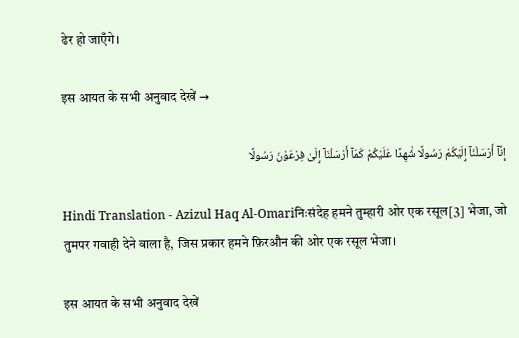ढेर हो जाएँगे।

इस आयत के सभी अनुवाद देखें →

إِنَّآ أَرْسَلْنَآ إِلَيْكُمْ رَسُولًا شَٰهِدًا عَلَيْكُمْ كَمَآ أَرْسَلْنَآ إِلَىٰ فِرْعَوْنَ رَسُولًا

Hindi Translation - Azizul Haq Al-Omariनिःसंदेह हमने तुम्हारी ओर एक रसूल[3] भेजा, जो तुमपर गवाही देने वाला है, जिस प्रकार हमने फ़िरऔन की ओर एक रसूल भेजा।

इस आयत के सभी अनुवाद देखें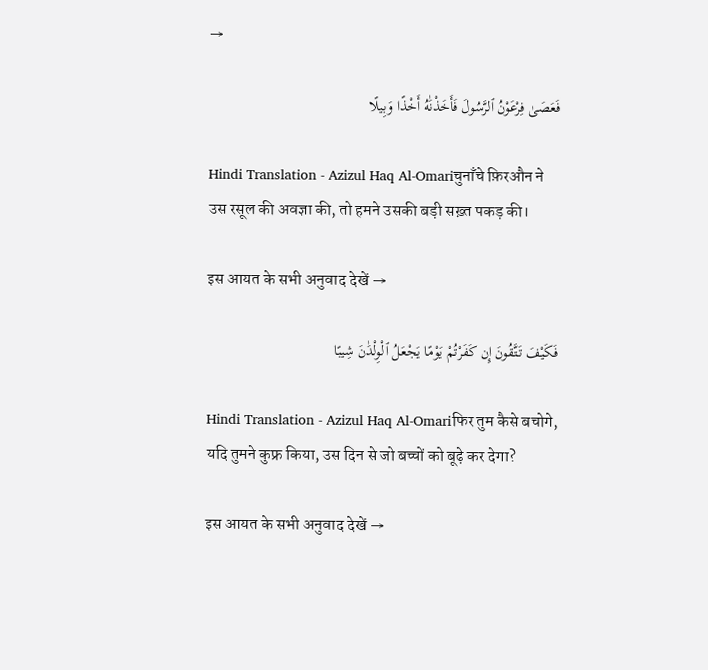→

فَعَصَىٰ فِرْعَوْنُ ٱلرَّسُولَ فَأَخَذْنَٰهُ أَخْذًا وَبِيلًا

Hindi Translation - Azizul Haq Al-Omariचुनाँचे फ़िरऔन ने उस रसूल की अवज्ञा की, तो हमने उसकी बड़ी सख़्त पकड़ की।

इस आयत के सभी अनुवाद देखें →

فَكَيْفَ تَتَّقُونَ إِن كَفَرْتُمْ يَوْمًا يَجْعَلُ ٱلْوِلْدَٰنَ شِيبًا

Hindi Translation - Azizul Haq Al-Omariफिर तुम कैसे बचोगे, यदि तुमने कुफ्र किया, उस दिन से जो बच्चों को बूढ़े कर देगा?

इस आयत के सभी अनुवाद देखें →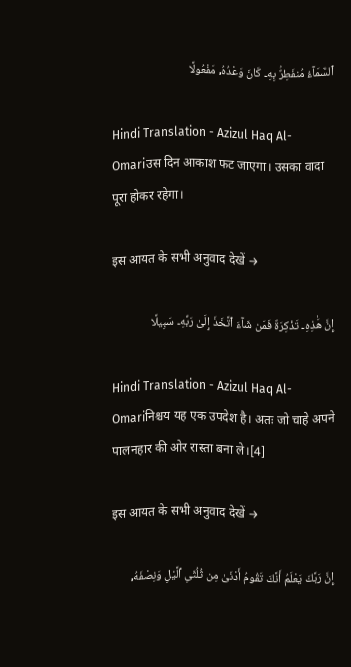ٱلسَّمَآءُ مُنفَطِرٌۢ بِهِۦ كَانَ وَعْدُهُۥ مَفْعُولًا

Hindi Translation - Azizul Haq Al-Omariउस दिन आकाश फट जाएगा। उसका वादा पूरा होकर रहेगा।

इस आयत के सभी अनुवाद देखें →

إِنَّ هَٰذِهِۦ تَذْكِرَةٌ فَمَن شَآءَ ٱتَّخَذَ إِلَىٰ رَبِّهِۦ سَبِيلًا

Hindi Translation - Azizul Haq Al-Omariनिश्चय यह एक उपदेश है। अतः जो चाहे अपने पालनहार की ओर रास्ता बना ले।[4]

इस आयत के सभी अनुवाद देखें →

إِنَّ رَبَّكَ يَعْلَمُ أَنَّكَ تَقُومُ أَدْنَىٰ مِن ثُلُثَىِ ٱلَّيْلِ وَنِصْفَهُۥ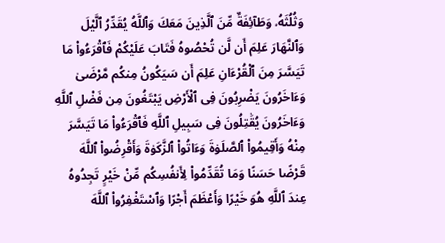وَثُلُثَهُۥ وَطَآئِفَةٌ مِّنَ ٱلَّذِينَ مَعَكَ وَٱللَّهُ يُقَدِّرُ ٱلَّيْلَ وَٱلنَّهَارَ عَلِمَ أَن لَّن تُحْصُوهُ فَتَابَ عَلَيْكُمْ فَٱقْرَءُوا۟ مَا تَيَسَّرَ مِنَ ٱلْقُرْءَانِ عَلِمَ أَن سَيَكُونُ مِنكُم مَّرْضَىٰ وَءَاخَرُونَ يَضْرِبُونَ فِى ٱلْأَرْضِ يَبْتَغُونَ مِن فَضْلِ ٱللَّهِ وَءَاخَرُونَ يُقَٰتِلُونَ فِى سَبِيلِ ٱللَّهِ فَٱقْرَءُوا۟ مَا تَيَسَّرَ مِنْهُ وَأَقِيمُوا۟ ٱلصَّلَوٰةَ وَءَاتُوا۟ ٱلزَّكَوٰةَ وَأَقْرِضُوا۟ ٱللَّهَ قَرْضًا حَسَنًا وَمَا تُقَدِّمُوا۟ لِأَنفُسِكُم مِّنْ خَيْرٍ تَجِدُوهُ عِندَ ٱللَّهِ هُوَ خَيْرًا وَأَعْظَمَ أَجْرًا وَٱسْتَغْفِرُوا۟ ٱللَّهَ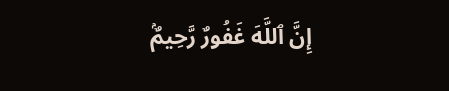إِنَّ ٱللَّهَ غَفُورٌ رَّحِيمٌۢ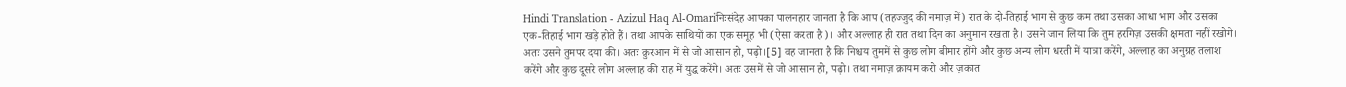Hindi Translation - Azizul Haq Al-Omariनिःसंदेह आपका पालनहार जानता है कि आप (तहज्जुद की नमाज़ में) रात के दो-तिहाई भाग से कुछ कम तथा उसका आधा भाग और उसका एक-तिहाई भाग खड़े होते हैं। तथा आपके साथियों का एक समूह भी (ऐसा करता है)। और अल्लाह ही रात तथा दिन का अनुमान रखता है। उसने जान लिया कि तुम हरगिज़ उसकी क्षमता नहीं रखोगे। अतः उसने तुमपर दया की। अतः क़ुरआन में से जो आसान हो, पढ़ो।[5] वह जानता है कि निश्चय तुममें से कुछ लोग बीमार होंगे और कुछ अन्य लोग धरती में यात्रा करेंगे, अल्लाह का अनुग्रह तलाश करेंगे और कुछ दूसरे लोग अल्लाह की राह में युद्ध करेंगे। अतः उसमें से जो आसान हो, पढ़ो। तथा नमाज़ क़ायम करो और ज़कात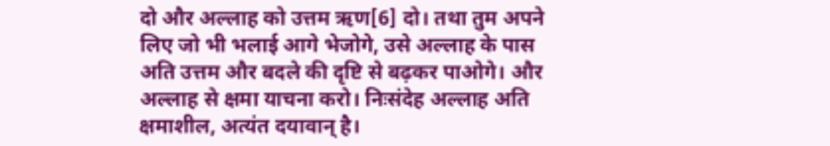दो और अल्लाह को उत्तम ऋण[6] दो। तथा तुम अपने लिए जो भी भलाई आगे भेजोगे, उसे अल्लाह के पास अति उत्तम और बदले की दृष्टि से बढ़कर पाओगे। और अल्लाह से क्षमा याचना करो। निःसंदेह अल्लाह अति क्षमाशील, अत्यंत दयावान् है।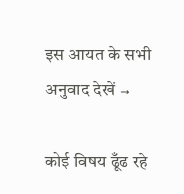इस आयत के सभी अनुवाद देखें →

कोई विषय ढूँढ रहे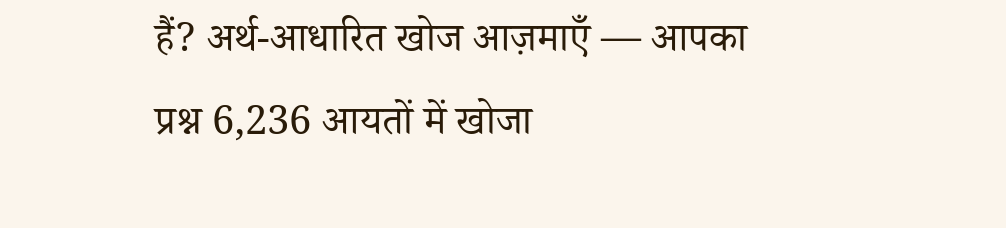हैं? अर्थ-आधारित खोज आज़माएँ — आपका प्रश्न 6,236 आयतों में खोजा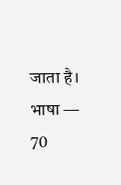जाता है।
भाषा — 70